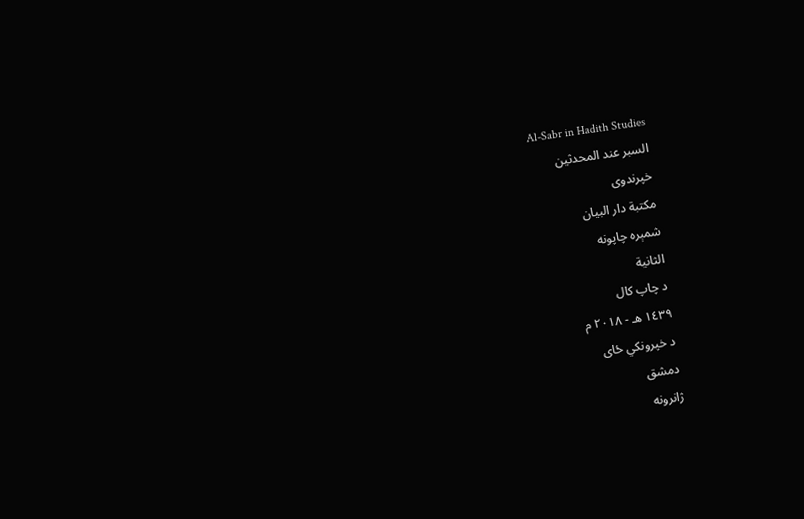Al-Sabr in Hadith Studies
السبر عند المحدثين
خپرندوی
مكتبة دار البيان
شمېره چاپونه
الثانية
د چاپ کال
١٤٣٩ هـ - ٢٠١٨ م
د خپرونکي ځای
دمشق
ژانرونه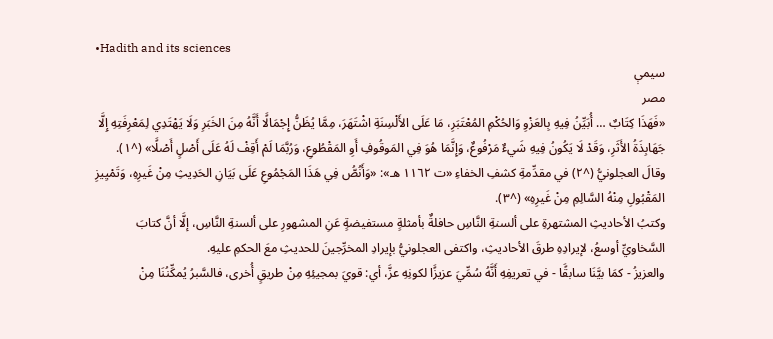•Hadith and its sciences
سیمې
مصر
«فَهَذَا كِتَابٌ … أُبَيِّنُ فِيهِ بِالعَزْوِ وَالحُكْمِ المُعْتَبَرِ، مَا عَلَى الأَلْسِنَةِ اشْتَهَرَ، مِمَّا يُظَنُّ إِجْمَالًَا أَنَّهُ مِنَ الخَبَرِ وَلَا يَهْتَدِي لِمَعْرِفَتِهِ إِلَّا جَهَابِذَةُ الأَثَرِ، وَقَدْ لَا يَكُونُ فِيهِ شَيءٌ مَرْفُوعٌ، وَإِنَّمَا هُوَ فِي المَوقُوفِ أَوِ المَقْطُوعِ، وَرُبَّمَا لَمْ أَقِفْ لَهُ عَلَى أَصْلٍ أَصْلًَا» (^١).
وقالَ العجلونيُّ (^٢) في مقدِّمةِ كشفِ الخفاءِ «ت ١١٦٢ هـ»: «وَأَنُصُّ فِي هَذَا المَجْمُوعِ عَلَى بَيَانِ الحَدِيثِ مِنْ غَيرِهِ، وَتَمْيِيزِ المَقْبُولِ مِنْهُ السَّالِمِ مِنْ غَيرِهِ» (^٣).
وكتبُ الأحاديثِ المشتهرةِ على ألسنةِ النَّاسِ حافلةٌ بأمثلةٍ مستفيضةٍ عَنِ المشهورِ على ألسنةِ النَّاسِ، إلَّا أنَّ كتابَ السَّخاويِّ أوسعُ، لإيرادِهِ طرقَ الأحاديثِ، واكتفى العجلونيُّ بإيرادِ المخرِّجينَ للحديثِ معَ الحكمِ عليهِ.
والعزيزُ - كمَا بيَّنَا سابقًَا - في تعريفِهِ أَنَّهُ سُمِّيَ عزيزًَا لكونِهِ عزَّ، أي: قويَ بمجيئِهِ مِنْ طريقٍ أُخرى، فالسَّبرُ يُمكِّنُنَا مِنْ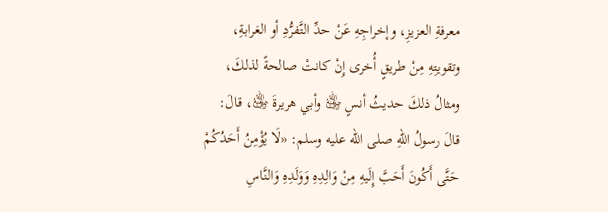معرفةِ العزيزِ، وإخراجِهِ عَنْ حدِّ التَّفرُّدِ أو الغرابةِ، وتقويتِهِ مِنْ طريقٍ أُخرى إِنْ كانتْ صالحةً لذلكَ، ومثالُ ذلكَ حديثُ أنسٍ ﵁ وأبي هريرةَ ﵁، قالَ: قالَ رسولُ اللهِ صلى الله عليه وسلم: «لَا يُؤْمِنُ أَحَدُكُمْ حَتَّى أَكُونَ أَحَبَّ إِلَيهِ مِنْ وَالِدِهِ وَوَلَدِهِ وَالنَّاسِ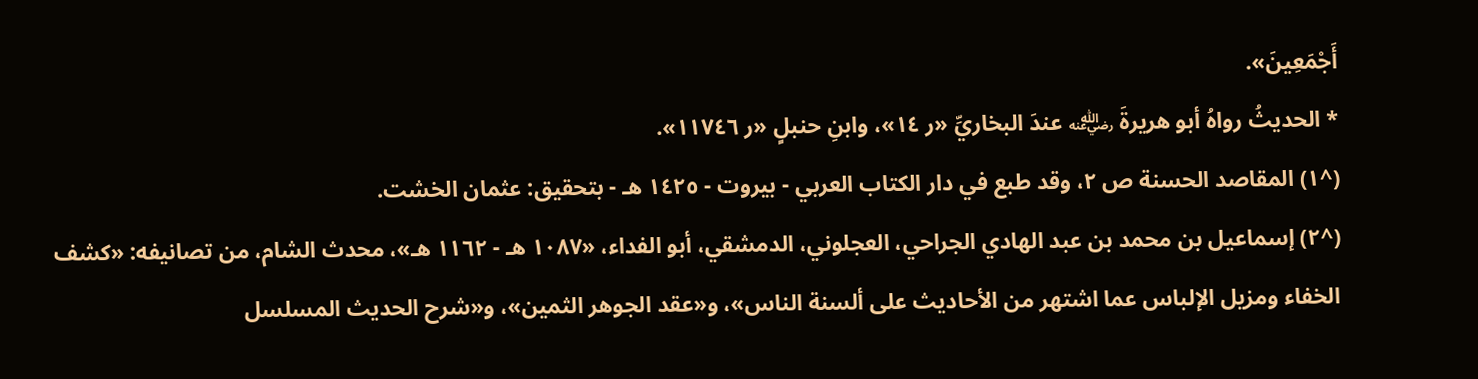أَجْمَعِينَ».
* الحديثُ رواهُ أبو هريرةَ ﵁ عندَ البخاريِّ «ر ١٤»، وابنِ حنبلٍ «ر ١١٧٤٦».
(^١) المقاصد الحسنة ص ٢، وقد طبع في دار الكتاب العربي - بيروت - ١٤٢٥ هـ - بتحقيق: عثمان الخشت.
(^٢) إسماعيل بن محمد بن عبد الهادي الجراحي، العجلوني، الدمشقي، أبو الفداء، «١٠٨٧ هـ - ١١٦٢ هـ»، محدث الشام، من تصانيفه: «كشف الخفاء ومزيل الإلباس عما اشتهر من الأحاديث على ألسنة الناس»، و«عقد الجوهر الثمين»، و«شرح الحديث المسلسل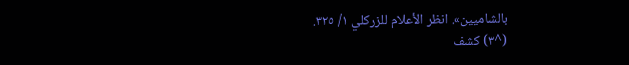بالشاميين». انظر الأعلام للزركلي ١/ ٣٢٥.
(^٣) كشف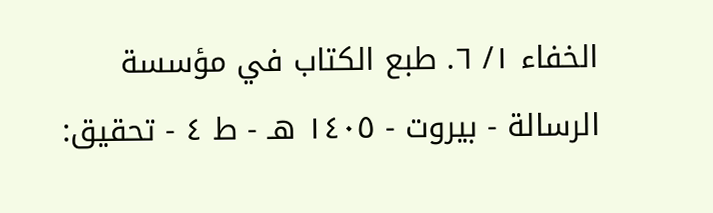الخفاء ١/ ٦. طبع الكتاب في مؤسسة الرسالة - بيروت - ١٤٠٥ هـ - ط ٤ - تحقيق: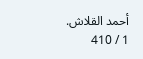أحمد القلاش.
1 / 410